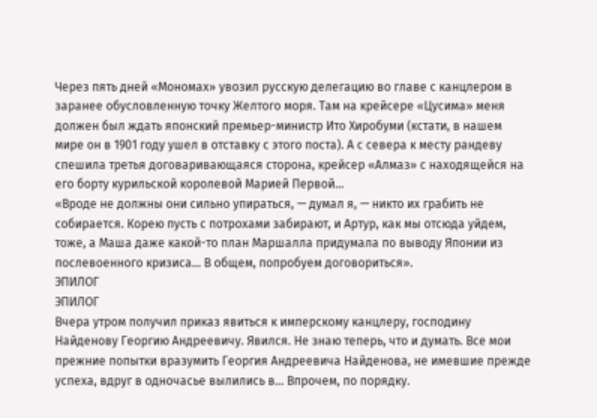Через пять дней «Мономах» увозил русскую делегацию во главе с канцлером в заранее обусловленную точку Желтого моря. Там на крейсере «Цусима» меня должен был ждать японский премьер-министр Ито Хиробуми (кстати, в нашем мире он в 1901 году ушел в отставку с этого поста). А с севера к месту рандеву спешила третья договаривающаяся сторона, крейсер «Алмаз» с находящейся на его борту курильской королевой Марией Первой…
«Вроде не должны они сильно упираться, — думал я, — никто их грабить не собирается. Корею пусть с потрохами забирают, и Артур, как мы отсюда уйдем, тоже, а Маша даже какой-то план Маршалла придумала по выводу Японии из послевоенного кризиса… В общем, попробуем договориться».
ЭПИЛОГ
ЭПИЛОГ
Вчера утром получил приказ явиться к имперскому канцлеру, господину Найденову Георгию Андреевичу. Явился. Не знаю теперь, что и думать. Все мои прежние попытки вразумить Георгия Андреевича Найденова, не имевшие прежде успеха, вдруг в одночасье вылились в… Впрочем, по порядку.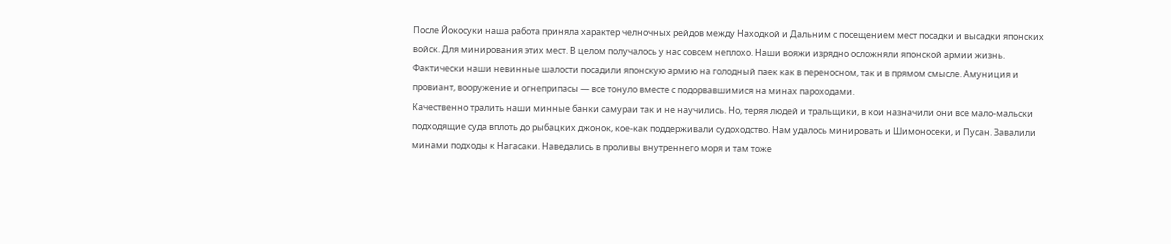После Йокосуки наша работа приняла характер челночных рейдов между Находкой и Дальним с посещением мест посадки и высадки японских войск. Для минирования этих мест. В целом получалось у нас совсем неплохо. Наши вояжи изрядно осложняли японской армии жизнь. Фактически наши невинные шалости посадили японскую армию на голодный паек как в переносном, так и в прямом смысле. Амуниция и провиант, вооружение и огнеприпасы — все тонуло вместе с подорвавшимися на минах пароходами.
Качественно тралить наши минные банки самураи так и не научились. Но, теряя людей и тральщики, в кои назначили они все мало-мальски подходящие суда вплоть до рыбацких джонок, кое-как поддерживали судоходство. Нам удалось минировать и Шимоносеки, и Пусан. Завалили минами подходы к Нагасаки. Наведались в проливы внутреннего моря и там тоже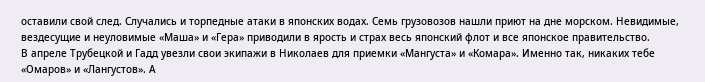оставили свой след. Случались и торпедные атаки в японских водах. Семь грузовозов нашли приют на дне морском. Невидимые, вездесущие и неуловимые «Маша» и «Гера» приводили в ярость и страх весь японский флот и все японское правительство.
В апреле Трубецкой и Гадд увезли свои экипажи в Николаев для приемки «Мангуста» и «Комара». Именно так, никаких тебе «Омаров» и «Лангустов». А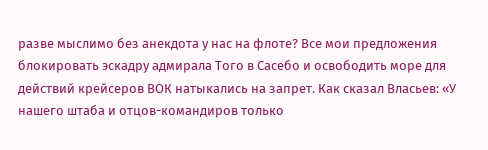разве мыслимо без анекдота у нас на флоте? Все мои предложения блокировать эскадру адмирала Того в Сасебо и освободить море для действий крейсеров ВОК натыкались на запрет. Как сказал Власьев: «У нашего штаба и отцов-командиров только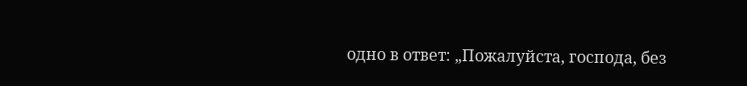одно в ответ: „Пожалуйста, господа, без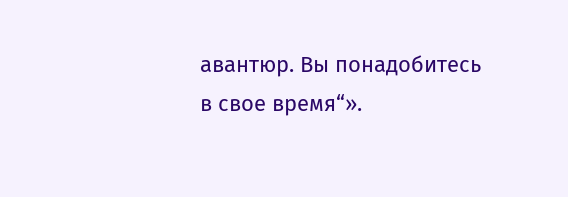авантюр. Вы понадобитесь в свое время“».